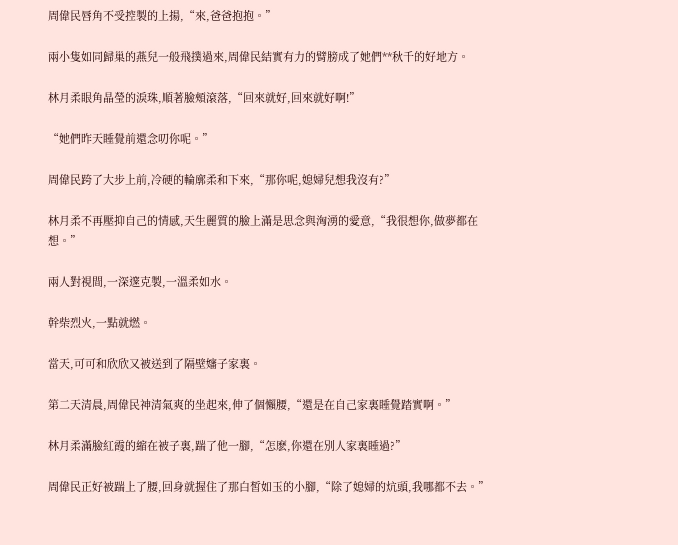周偉民唇角不受控製的上揚,“來,爸爸抱抱。”

兩小隻如同歸巢的燕兒一般飛撲過來,周偉民結實有力的臂膀成了她們**秋千的好地方。

林月柔眼角晶瑩的淚珠,順著臉頰滾落,“回來就好,回來就好啊!”

“她們昨天睡覺前還念叨你呢。”

周偉民跨了大步上前,冷硬的輪廓柔和下來,“那你呢,媳婦兒想我沒有?”

林月柔不再壓抑自己的情感,天生麗質的臉上滿是思念與洶湧的愛意,“我很想你,做夢都在想。”

兩人對視間,一深邃克製,一溫柔如水。

幹柴烈火,一點就燃。

當天,可可和欣欣又被送到了隔壁嬸子家裏。

第二天清晨,周偉民神清氣爽的坐起來,伸了個懶腰,“還是在自己家裏睡覺踏實啊。”

林月柔滿臉紅霞的縮在被子裏,踹了他一腳,“怎麽,你還在別人家裏睡過?”

周偉民正好被踹上了腰,回身就握住了那白皙如玉的小腳,“除了媳婦的炕頭,我哪都不去。”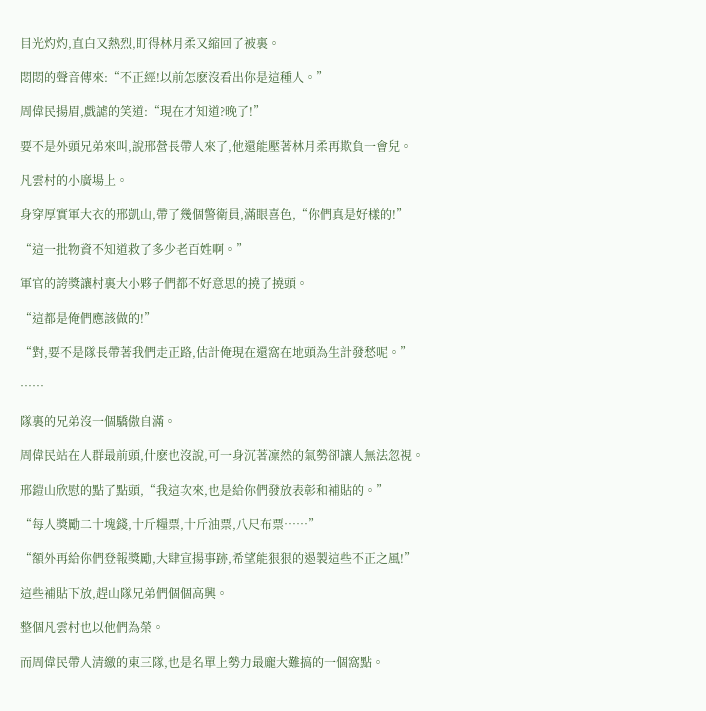目光灼灼,直白又熱烈,盯得林月柔又縮回了被裏。

悶悶的聲音傳來:“不正經!以前怎麽沒看出你是這種人。”

周偉民揚眉,戲謔的笑道:“現在才知道?晚了!”

要不是外頭兄弟來叫,說邢營長帶人來了,他還能壓著林月柔再欺負一會兒。

凡雲村的小廣場上。

身穿厚實軍大衣的邢凱山,帶了幾個警衛員,滿眼喜色,“你們真是好樣的!”

“這一批物資不知道救了多少老百姓啊。”

軍官的誇獎讓村裏大小夥子們都不好意思的撓了撓頭。

“這都是俺們應該做的!”

“對,要不是隊長帶著我們走正路,估計俺現在還窩在地頭為生計發愁呢。”

……

隊裏的兄弟沒一個驕傲自滿。

周偉民站在人群最前頭,什麽也沒說,可一身沉著凜然的氣勢卻讓人無法忽視。

邢鎧山欣慰的點了點頭,“我這次來,也是給你們發放表彰和補貼的。”

“每人獎勵二十塊錢,十斤糧票,十斤油票,八尺布票……”

“額外再給你們登報獎勵,大肆宣揚事跡,希望能狠狠的遏製這些不正之風!”

這些補貼下放,趕山隊兄弟們個個高興。

整個凡雲村也以他們為榮。

而周偉民帶人清繳的東三隊,也是名單上勢力最龐大難搞的一個窩點。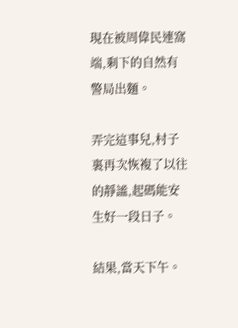現在被周偉民連窩端,剩下的自然有警局出麵。

弄完這事兒,村子裏再次恢複了以往的靜謐,起碼能安生好一段日子。

結果,當天下午。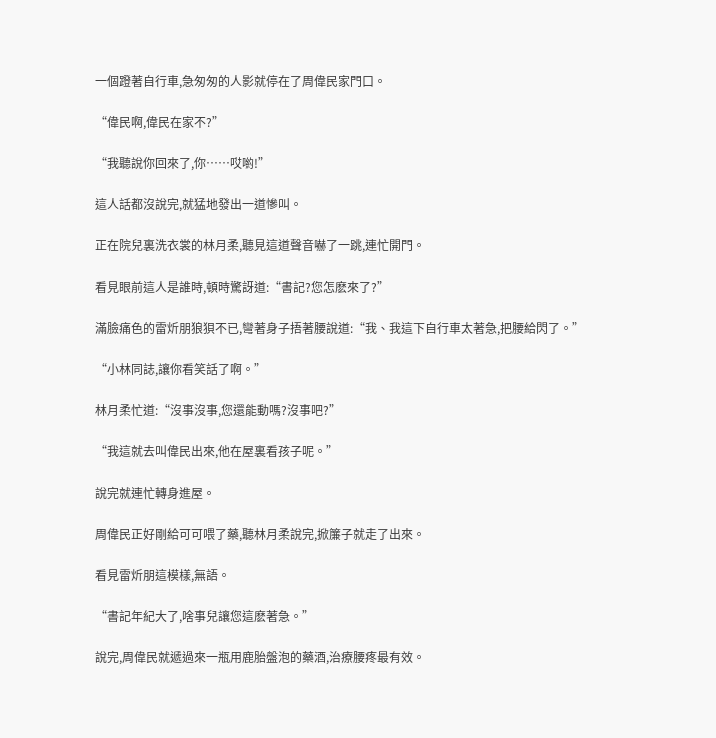一個蹬著自行車,急匆匆的人影就停在了周偉民家門口。

“偉民啊,偉民在家不?”

“我聽說你回來了,你……哎喲!”

這人話都沒說完,就猛地發出一道慘叫。

正在院兒裏洗衣裳的林月柔,聽見這道聲音嚇了一跳,連忙開門。

看見眼前這人是誰時,頓時驚訝道:“書記?您怎麽來了?”

滿臉痛色的雷炘朋狼狽不已,彎著身子捂著腰說道:“我、我這下自行車太著急,把腰給閃了。”

“小林同誌,讓你看笑話了啊。”

林月柔忙道:“沒事沒事,您還能動嗎?沒事吧?”

“我這就去叫偉民出來,他在屋裏看孩子呢。”

說完就連忙轉身進屋。

周偉民正好剛給可可喂了藥,聽林月柔說完,掀簾子就走了出來。

看見雷炘朋這模樣,無語。

“書記年紀大了,啥事兒讓您這麽著急。”

說完,周偉民就遞過來一瓶用鹿胎盤泡的藥酒,治療腰疼最有效。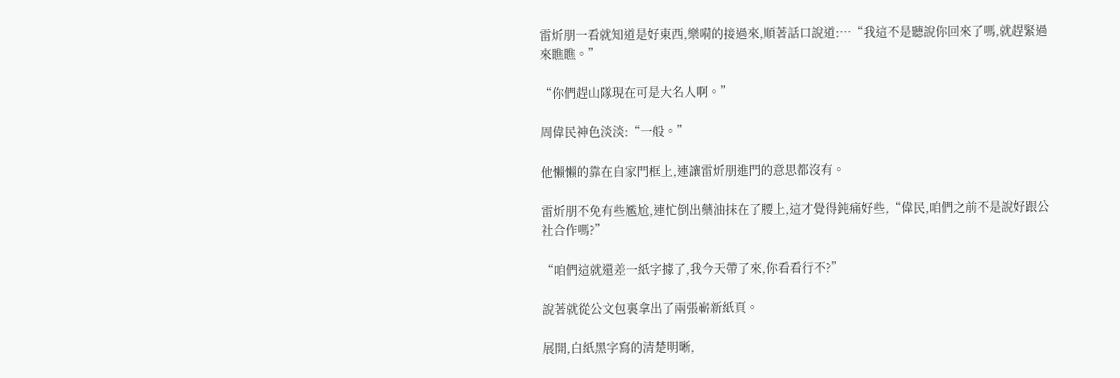雷炘朋一看就知道是好東西,樂嗬的接過來,順著話口說道:…“我這不是聽說你回來了嗎,就趕緊過來瞧瞧。”

“你們趕山隊現在可是大名人啊。”

周偉民神色淡淡:“一般。”

他懶懶的靠在自家門框上,連讓雷炘朋進門的意思都沒有。

雷炘朋不免有些尷尬,連忙倒出藥油抹在了腰上,這才覺得鈍痛好些,“偉民,咱們之前不是說好跟公社合作嗎?”

“咱們這就還差一紙字據了,我今天帶了來,你看看行不?”

說著就從公文包裏拿出了兩張嶄新紙頁。

展開,白紙黑字寫的清楚明晰,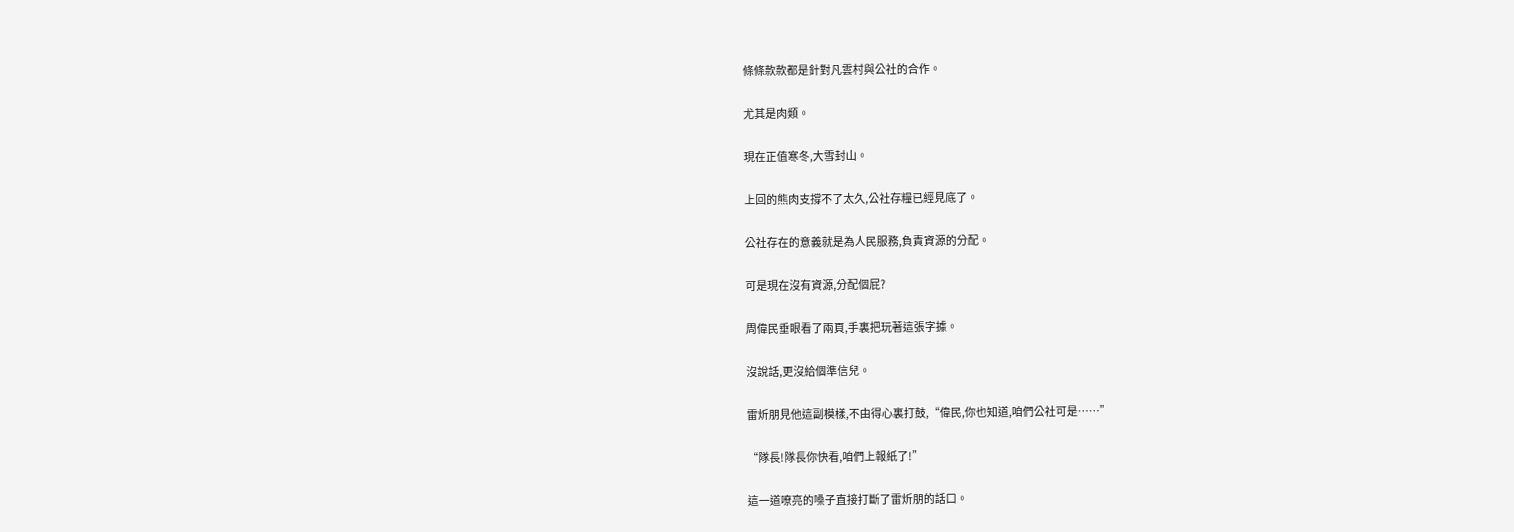條條款款都是針對凡雲村與公社的合作。

尤其是肉類。

現在正值寒冬,大雪封山。

上回的熊肉支撐不了太久,公社存糧已經見底了。

公社存在的意義就是為人民服務,負責資源的分配。

可是現在沒有資源,分配個屁?

周偉民垂眼看了兩頁,手裏把玩著這張字據。

沒說話,更沒給個準信兒。

雷炘朋見他這副模樣,不由得心裏打鼓,“偉民,你也知道,咱們公社可是……”

“隊長!隊長你快看,咱們上報紙了!”

這一道嘹亮的嗓子直接打斷了雷炘朋的話口。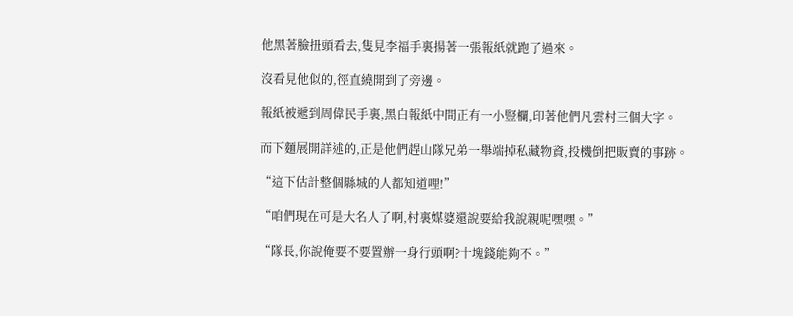他黑著臉扭頭看去,隻見李福手裏揚著一張報紙就跑了過來。

沒看見他似的,徑直繞開到了旁邊。

報紙被遞到周偉民手裏,黑白報紙中間正有一小豎欄,印著他們凡雲村三個大字。

而下麵展開詳述的,正是他們趕山隊兄弟一舉端掉私藏物資,投機倒把販賣的事跡。

“這下估計整個縣城的人都知道哩!”

“咱們現在可是大名人了啊,村裏媒婆還說要給我說親呢嘿嘿。”

“隊長,你說俺要不要置辦一身行頭啊?十塊錢能夠不。”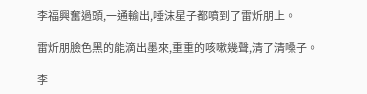李福興奮過頭,一通輸出,唾沫星子都噴到了雷炘朋上。

雷炘朋臉色黑的能滴出墨來,重重的咳嗽幾聲,清了清嗓子。

李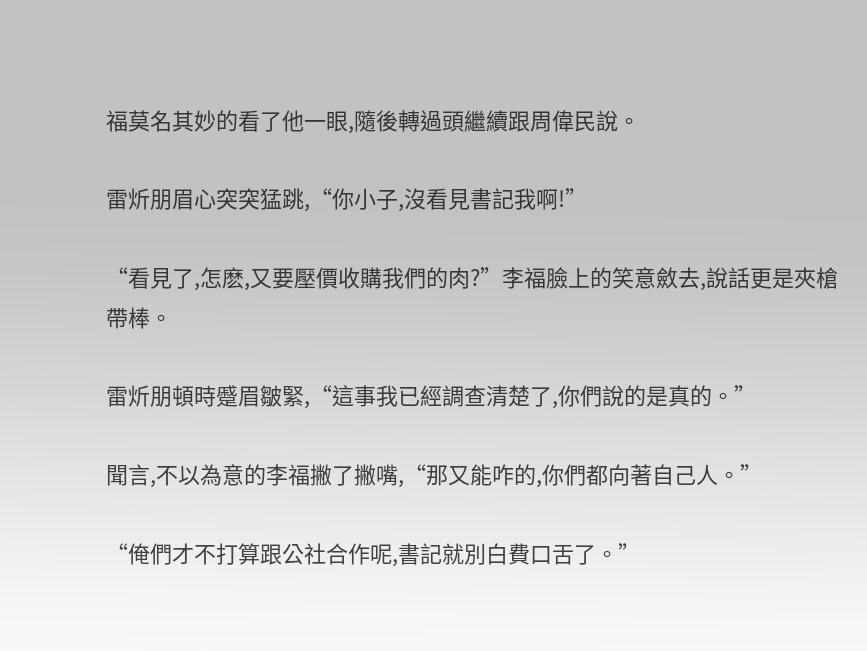福莫名其妙的看了他一眼,隨後轉過頭繼續跟周偉民說。

雷炘朋眉心突突猛跳,“你小子,沒看見書記我啊!”

“看見了,怎麽,又要壓價收購我們的肉?”李福臉上的笑意斂去,說話更是夾槍帶棒。

雷炘朋頓時蹙眉皺緊,“這事我已經調查清楚了,你們說的是真的。”

聞言,不以為意的李福撇了撇嘴,“那又能咋的,你們都向著自己人。”

“俺們才不打算跟公社合作呢,書記就別白費口舌了。”